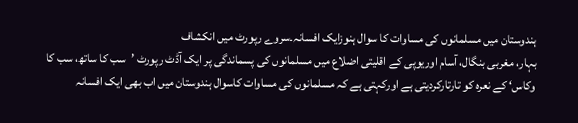ہندوستان میں مسلمانوں کی مساوات کا سوال ہنوزایک افسانہ۔سروے رپورٹ میں انکشاف
بہار، مغربی بنگال، آسام اوریوپی کے اقلیتی اضلاع میں مسلمانوں کی پسماندگی پر ایک آڈٹ رپورٹ ’سب کا ساتھ، سب کا وکاس‘ کے نعرہ کو تارتارکردیتی ہے اورکہتی ہے کہ مسلمانوں کی مساوات کاسوال ہندوستان میں اب بھی ایک افسانہ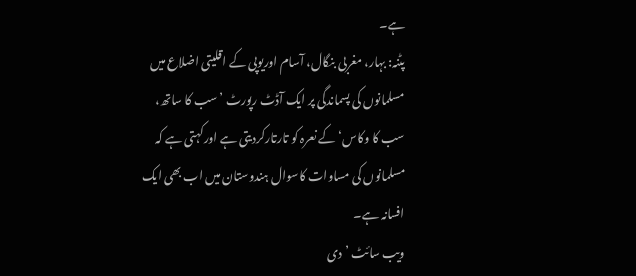ہے۔
پٹنہ: بہار، مغربی بنگال، آسام اوریوپی کے اقلیتی اضلاع میں مسلمانوں کی پسماندگی پر ایک آڈٹ رپورٹ ’سب کا ساتھ، سب کا وکاس‘ کے نعرہ کو تارتارکردیتی ہے اورکہتی ہے کہ مسلمانوں کی مساوات کاسوال ہندوستان میں اب بھی ایک افسانہ ہے۔
ویب سائٹ ’دی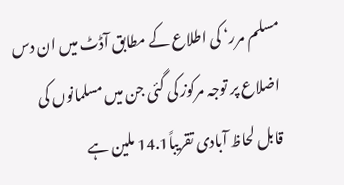مسلم مرر‘ کی اطلاع کے مطابق آڈٹ میں ان دس اضلاع پر توجہ مرکوز کی گئی جن میں مسلمانوں کی قابل لحاظ آبادی تقریباً14.1 ملین ہے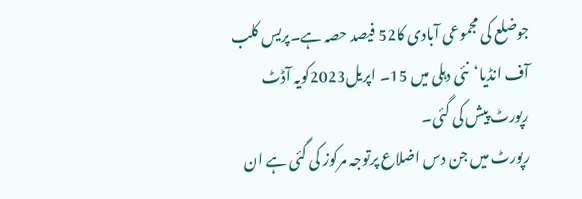جوضلع کی مجموعی آبادی کا52 فیصد حصہ ہے۔پریس کلب آف انڈیا‘نئی دہلی میں 15۔ اپریل2023کویہ آڈٹ رپورٹ پیش کی گئی۔
رپورٹ میں جن دس اضلاع پرتوجہ مرکوز کی گئی ہے ان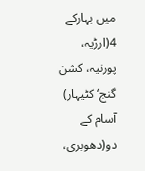میں بہارکے 4(ارڑیہ، پورنیہ، کشن گنج‘ کٹیہار) آسام کے دو(دھوبری،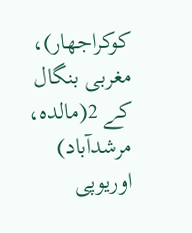کوکراجھار)، مغربی بنگال کے 2(مالدہ، مرشدآباد) اوریوپی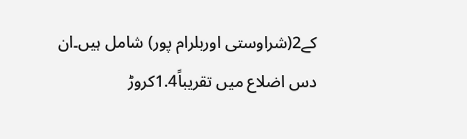کے2(شراوستی اوربلرام پور) شامل ہیں۔ان دس اضلاع میں تقریباً1.4کروڑ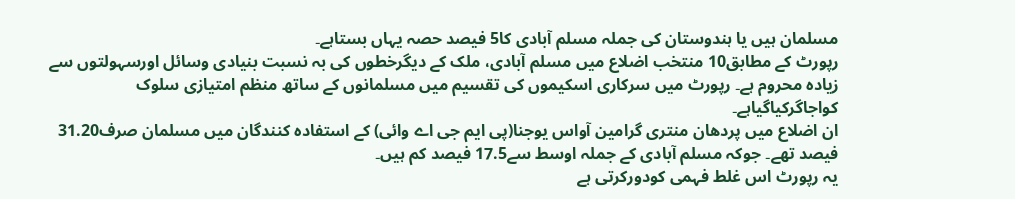مسلمان ہیں یا ہندوستان کی جملہ مسلم آبادی کا5 فیصد حصہ یہاں بستاہے۔
رپورٹ کے مطابق10 منتخب اضلاع میں مسلم آبادی، ملک کے دیگرخطوں کی بہ نسبت بنیادی وسائل اورسہولتوں سے زیادہ محروم ہے۔ رپورٹ میں سرکاری اسکیموں کی تقسیم میں مسلمانوں کے ساتھ منظم امتیازی سلوک کواجاگرکیاگیاہے۔
ان اضلاع میں پردھان منتری گرامین آواس یوجنا(پی ایم جی اے وائی) کے استفادہ کنندگان میں مسلمان صرف31.20 فیصد تھے۔ جوکہ مسلم آبادی کے جملہ اوسط سے17.5 فیصد کم ہیں۔
یہ رپورٹ اس غلط فہمی کودورکرتی ہے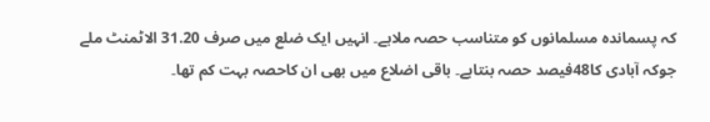کہ پسماندہ مسلمانوں کو متناسب حصہ ملاہے۔ انہیں ایک ضلع میں صرف 31.20 الاٹمنٹ ملے جوکہ آبادی کا48فیصد حصہ بنتاہے۔ باقی اضلاع میں بھی ان کاحصہ بہت کم تھا۔